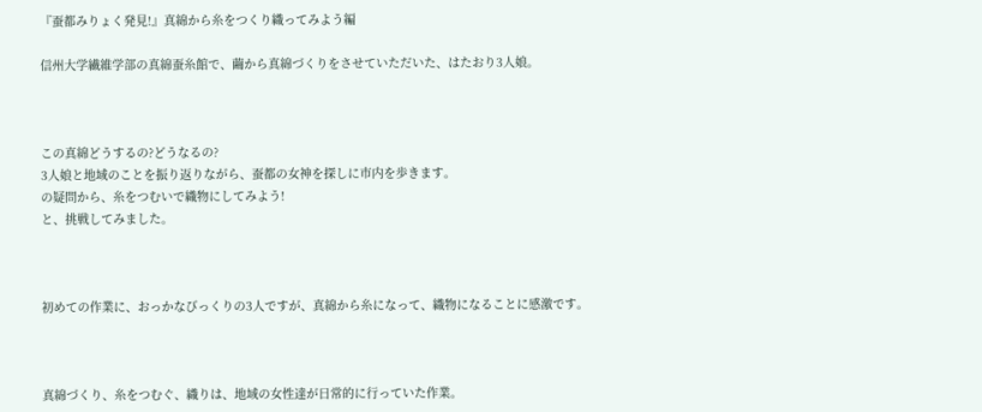『蚕都みりょく発見!』真綿から糸をつくり織ってみよう編

信州大学繊維学部の真綿蚕糸館で、繭から真綿づくりをさせていただいた、はたおり3人娘。



この真綿どうするの?どうなるの?
3人娘と地域のことを振り返りながら、蚕都の女神を探しに市内を歩きます。
の疑問から、糸をつむいで織物にしてみよう!
と、挑戦してみました。



初めての作業に、おっかなびっくりの3人ですが、真綿から糸になって、織物になることに感激です。



真綿づくり、糸をつむぐ、織りは、地域の女性達が日常的に行っていた作業。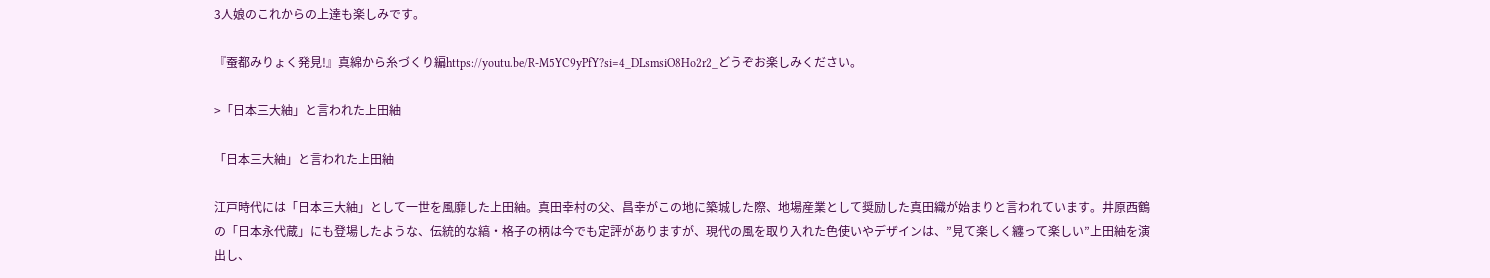3人娘のこれからの上達も楽しみです。

『蚕都みりょく発見!』真綿から糸づくり編https://youtu.be/R-M5YC9yPfY?si=4_DLsmsiO8Ho2r2_どうぞお楽しみください。

>「日本三大紬」と言われた上田紬

「日本三大紬」と言われた上田紬

江戸時代には「日本三大紬」として一世を風靡した上田紬。真田幸村の父、昌幸がこの地に築城した際、地場産業として奨励した真田織が始まりと言われています。井原西鶴の「日本永代蔵」にも登場したような、伝統的な縞・格子の柄は今でも定評がありますが、現代の風を取り入れた色使いやデザインは、”見て楽しく纏って楽しい”上田紬を演出し、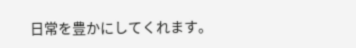日常を豊かにしてくれます。